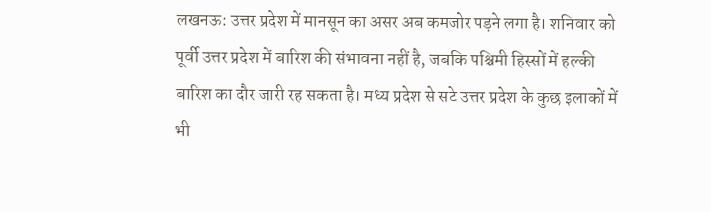लखनऊ: उत्तर प्रदेश में मानसून का असर अब कमजोर पड़ने लगा है। शनिवार को पूर्वी उत्तर प्रदेश में बारिश की संभावना नहीं है, जबकि पश्चिमी हिस्सों में हल्की बारिश का दौर जारी रह सकता है। मध्य प्रदेश से सटे उत्तर प्रदेश के कुछ इलाकों में भी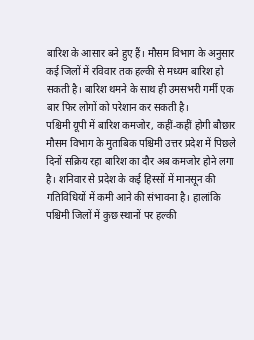बारिश के आसार बने हुए हैं। मौसम विभाग के अनुसार कई जिलों में रविवार तक हल्की से मध्यम बारिश हो सकती है। बारिश थमने के साथ ही उमसभरी गर्मी एक बार फिर लोगों को परेशान कर सकती है।
पश्चिमी यूपी में बारिश कमजोर, कहीं-कहीं होगी बौछार
मौसम विभाग के मुताबिक पश्चिमी उत्तर प्रदेश में पिछले दिनों सक्रिय रहा बारिश का दौर अब कमजोर होने लगा है। शनिवार से प्रदेश के कई हिस्सों में मानसून की गतिविधियों में कमी आने की संभावना है। हालांकि पश्चिमी जिलों में कुछ स्थानों पर हल्की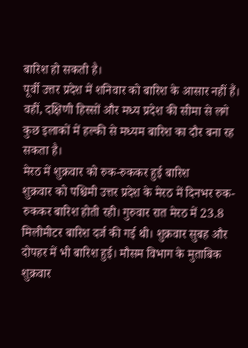बारिश हो सकती है।
पूर्वी उत्तर प्रदेश में शनिवार को बारिश के आसार नहीं हैं। वहीं, दक्षिणी हिस्सों और मध्य प्रदेश की सीमा से लगे कुछ इलाकों में हल्की से मध्यम बारिश का दौर बना रह सकता है।
मेरठ में शुक्रवार को रुक-रुककर हुई बारिश
शुक्रवार को पश्चिमी उत्तर प्रदेश के मेरठ में दिनभर रुक-रुककर बारिश होती रही। गुरुवार रात मेरठ में 23.8 मिलीमीटर बारिश दर्ज की गई थी। शुक्रवार सुबह और दोपहर में भी बारिश हुई। मौसम विभाग के मुताबिक शुक्रवार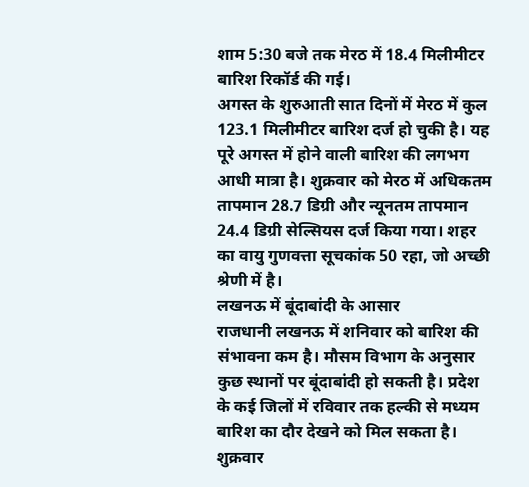शाम 5:30 बजे तक मेरठ में 18.4 मिलीमीटर बारिश रिकॉर्ड की गई।
अगस्त के शुरुआती सात दिनों में मेरठ में कुल 123.1 मिलीमीटर बारिश दर्ज हो चुकी है। यह पूरे अगस्त में होने वाली बारिश की लगभग आधी मात्रा है। शुक्रवार को मेरठ में अधिकतम तापमान 28.7 डिग्री और न्यूनतम तापमान 24.4 डिग्री सेल्सियस दर्ज किया गया। शहर का वायु गुणवत्ता सूचकांक 50 रहा, जो अच्छी श्रेणी में है।
लखनऊ में बूंदाबांदी के आसार
राजधानी लखनऊ में शनिवार को बारिश की संभावना कम है। मौसम विभाग के अनुसार कुछ स्थानों पर बूंदाबांदी हो सकती है। प्रदेश के कई जिलों में रविवार तक हल्की से मध्यम बारिश का दौर देखने को मिल सकता है।
शुक्रवार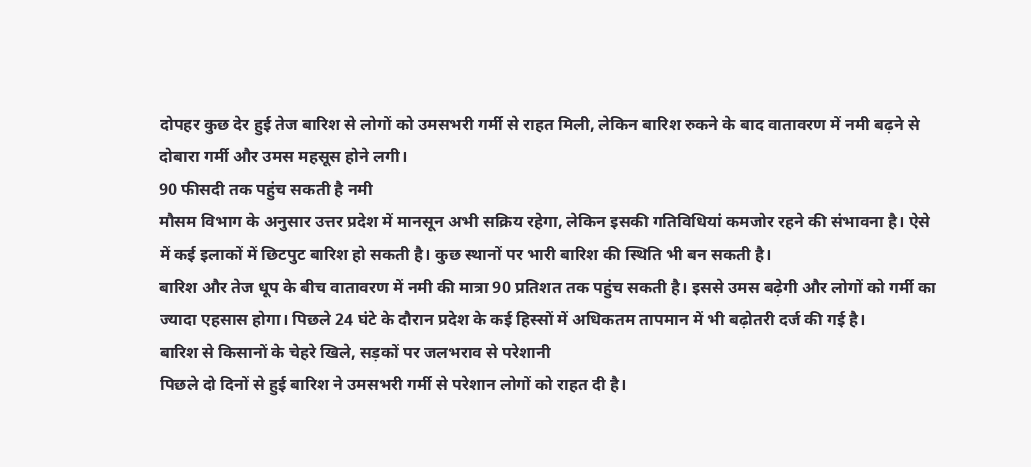दोपहर कुछ देर हुई तेज बारिश से लोगों को उमसभरी गर्मी से राहत मिली, लेकिन बारिश रुकने के बाद वातावरण में नमी बढ़ने से दोबारा गर्मी और उमस महसूस होने लगी।
90 फीसदी तक पहुंच सकती है नमी
मौसम विभाग के अनुसार उत्तर प्रदेश में मानसून अभी सक्रिय रहेगा, लेकिन इसकी गतिविधियां कमजोर रहने की संभावना है। ऐसे में कई इलाकों में छिटपुट बारिश हो सकती है। कुछ स्थानों पर भारी बारिश की स्थिति भी बन सकती है।
बारिश और तेज धूप के बीच वातावरण में नमी की मात्रा 90 प्रतिशत तक पहुंच सकती है। इससे उमस बढ़ेगी और लोगों को गर्मी का ज्यादा एहसास होगा। पिछले 24 घंटे के दौरान प्रदेश के कई हिस्सों में अधिकतम तापमान में भी बढ़ोतरी दर्ज की गई है।
बारिश से किसानों के चेहरे खिले, सड़कों पर जलभराव से परेशानी
पिछले दो दिनों से हुई बारिश ने उमसभरी गर्मी से परेशान लोगों को राहत दी है।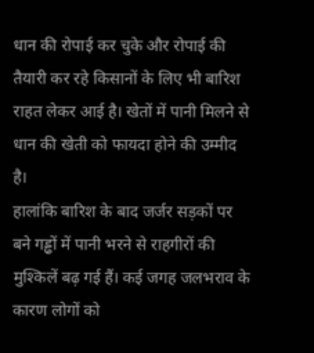धान की रोपाई कर चुके और रोपाई की तैयारी कर रहे किसानों के लिए भी बारिश राहत लेकर आई है। खेतों में पानी मिलने से धान की खेती को फायदा होने की उम्मीद है।
हालांकि बारिश के बाद जर्जर सड़कों पर बने गड्ढों में पानी भरने से राहगीरों की मुश्किलें बढ़ गई हैं। कई जगह जलभराव के कारण लोगों को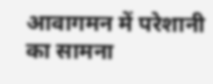आवागमन में परेशानी का सामना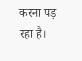करना पड़ रहा है।